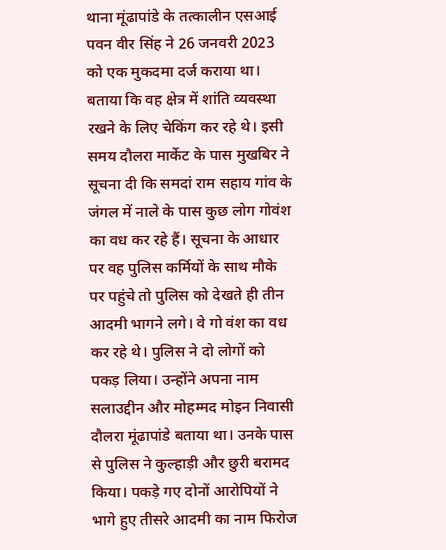थाना मूंढापांडे के तत्कालीन एसआई पवन वीर सिंह ने 26 जनवरी 2023 को एक मुकदमा दर्ज कराया था। बताया कि वह क्षेत्र में शांति व्यवस्था रखने के लिए चेकिंग कर रहे थे। इसी समय दौलरा मार्केट के पास मुखबिर ने सूचना दी कि समदां राम सहाय गांव के जंगल में नाले के पास कुछ लोग गोवंश का वध कर रहे हैं। सूचना के आधार पर वह पुलिस कर्मियों के साथ मौके पर पहुंचे तो पुलिस को देखते ही तीन आदमी भागने लगे। वे गो वंश का वध कर रहे थे। पुलिस ने दो लोगों को पकड़ लिया। उन्होंने अपना नाम सलाउद्दीन और मोहम्मद मोइन निवासी दौलरा मूंढापांडे बताया था। उनके पास से पुलिस ने कुल्हाड़ी और छुरी बरामद किया। पकड़े गए दोनों आरोपियों ने भागे हुए तीसरे आदमी का नाम फिरोज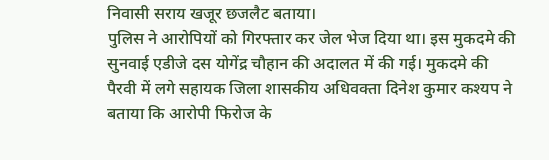निवासी सराय खजूर छजलैट बताया।
पुलिस ने आरोपियों को गिरफ्तार कर जेल भेज दिया था। इस मुकदमे की सुनवाई एडीजे दस योगेंद्र चौहान की अदालत में की गई। मुकदमे की पैरवी में लगे सहायक जिला शासकीय अधिवक्ता दिनेश कुमार कश्यप ने बताया कि आरोपी फिरोज के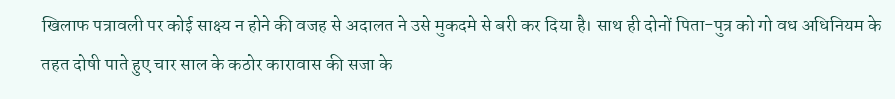खिलाफ पत्रावली पर कोई साक्ष्य न होने की वजह से अदालत ने उसे मुकदमे से बरी कर दिया है। साथ ही दोनों पिता-पुत्र को गो वध अधिनियम के तहत दोषी पाते हुए चार साल के कठोर कारावास की सजा के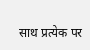साथ प्रत्येक पर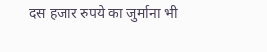दस हजार रुपये का जुर्माना भी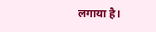लगाया है।